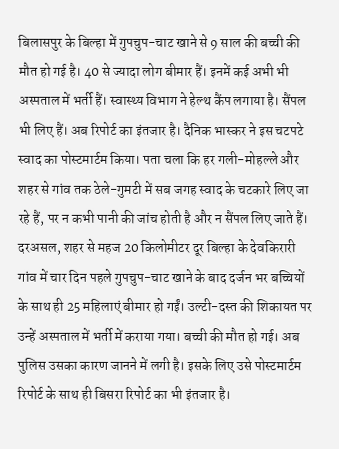बिलासपुर के बिल्हा में गुपचुप-चाट खाने से 9 साल की बच्ची की मौत हो गई है। 40 से ज्यादा लोग बीमार हैं। इनमें कई अभी भी अस्पताल में भर्ती हैं। स्वास्थ्य विभाग ने हेल्थ कैंप लगाया है। सैंपल भी लिए हैं। अब रिपोर्ट का इंतजार है। दैनिक भास्कर ने इस चटपटे स्वाद का पोस्टमार्टम किया। पता चला कि हर गली-मोहल्ले और शहर से गांव तक ठेले-गुमटी में सब जगह स्वाद के चटकारे लिए जा रहे हैं, पर न कभी पानी की जांच होती है और न सैंपल लिए जाते हैं।
दरअसल, शहर से महज 20 किलोमीटर दूर बिल्हा के देवकिरारी गांव में चार दिन पहले गुपचुप-चाट खाने के बाद दर्जन भर बच्चियों के साथ ही 25 महिलाएं बीमार हो गईं। उल्टी-दस्त की शिकायत पर उन्हें अस्पताल में भर्ती में कराया गया। बच्ची की मौत हो गई। अब पुलिस उसका कारण जानने में लगी है। इसके लिए उसे पोस्टमार्टम रिपोर्ट के साथ ही बिसरा रिपोर्ट का भी इंतजार है।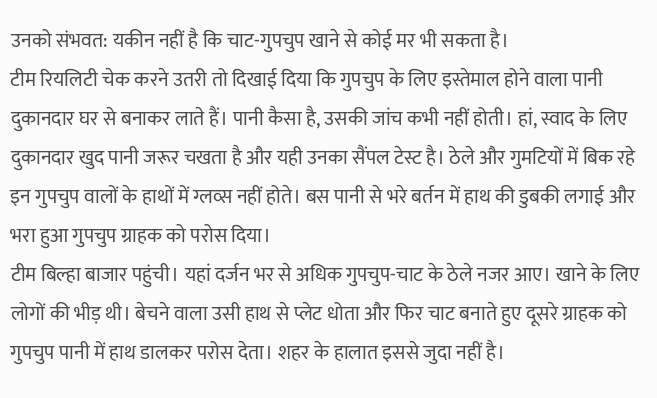उनको संभवत: यकीन नहीं है कि चाट-गुपचुप खाने से कोई मर भी सकता है।
टीम रियलिटी चेक करने उतरी तो दिखाई दिया कि गुपचुप के लिए इस्तेमाल होने वाला पानी दुकानदार घर से बनाकर लाते हैं। पानी कैसा है, उसकी जांच कभी नहीं होती। हां, स्वाद के लिए दुकानदार खुद पानी जरूर चखता है और यही उनका सैंपल टेस्ट है। ठेले और गुमटियों में बिक रहे इन गुपचुप वालों के हाथों में ग्लव्स नहीं होते। बस पानी से भरे बर्तन में हाथ की डुबकी लगाई और भरा हुआ गुपचुप ग्राहक को परोस दिया।
टीम बिल्हा बाजार पहुंची। यहां दर्जन भर से अधिक गुपचुप-चाट के ठेले नजर आए। खाने के लिए लोगों की भीड़ थी। बेचने वाला उसी हाथ से प्लेट धोता और फिर चाट बनाते हुए दूसरे ग्राहक को गुपचुप पानी में हाथ डालकर परोस देता। शहर के हालात इससे जुदा नहीं है।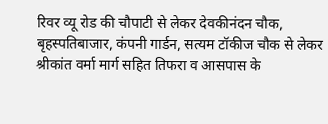रिवर व्यू रोड की चौपाटी से लेकर देवकीनंदन चौक, बृहस्पतिबाजार, कंपनी गार्डन, सत्यम टॉकीज चौक से लेकर श्रीकांत वर्मा मार्ग सहित तिफरा व आसपास के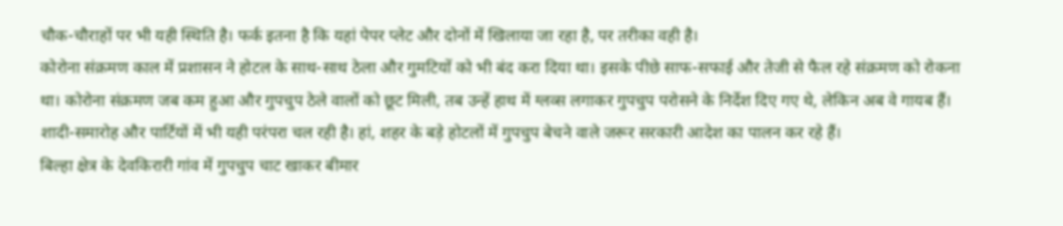चौक-चौराहों पर भी यही स्थिति है। फर्क इतना है कि यहां पेपर प्लेट और दोनों में खिलाया जा रहा है, पर तरीका वही है।
कोरोना संक्रमण काल में प्रशासन ने होटल के साथ-साथ ठेला और गुमटियों को भी बंद करा दिया था। इसके पीछे साफ-सफाई और तेजी से फैल रहे संक्रमण को रोकना था। कोरोना संक्रमण जब कम हुआ और गुपचुप ठेले वालों को छूट मिली, तब उन्हें हाथ में ग्लव्स लगाकर गुपचुप परोसने के निर्देश दिए गए थे, लेकिन अब वे गायब हैं। शादी-समारोह और पार्टियों में भी यही परंपरा चल रही है। हां, शहर के बड़े होटलों में गुपचुप बेचने वाले जरूर सरकारी आदेश का पालन कर रहे हैं।
बिल्हा क्षेत्र के देवकिरारी गांव में गुपचुप चाट खाकर बीमार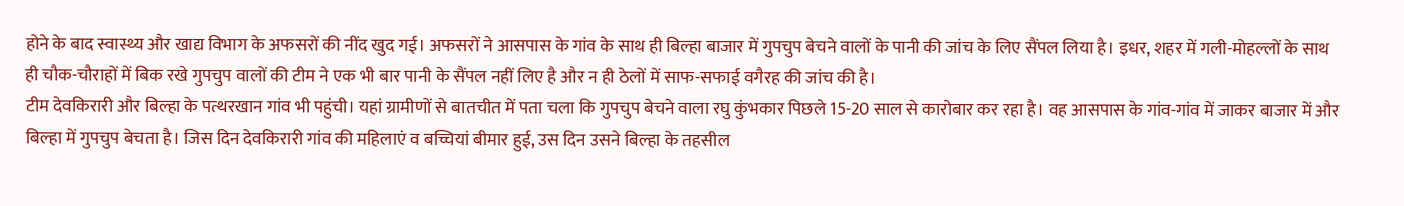होने के बाद स्वास्थ्य और खाद्य विभाग के अफसरों की नींद खुद गई। अफसरों ने आसपास के गांव के साथ ही बिल्हा बाजार में गुपचुप बेचने वालों के पानी की जांच के लिए सैंपल लिया है। इधर, शहर में गली-मोहल्लों के साथ ही चौक-चौराहों में बिक रखे गुपचुप वालों की टीम ने एक भी बार पानी के सैंपल नहीं लिए है और न ही ठेलों में साफ-सफाई वगैरह की जांच की है।
टीम देवकिरारी और बिल्हा के पत्थरखान गांव भी पहुंची। यहां ग्रामीणों से बातचीत में पता चला कि गुपचुप बेचने वाला रघु कुंभकार पिछले 15-20 साल से कारोबार कर रहा है। वह आसपास के गांव-गांव में जाकर बाजार में और बिल्हा में गुपचुप बेचता है। जिस दिन देवकिरारी गांव की महिलाएं व बच्चियां बीमार हुई, उस दिन उसने बिल्हा के तहसील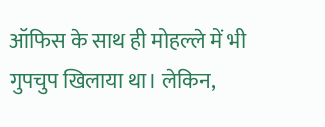ऑफिस के साथ ही मोहल्ले में भी गुपचुप खिलाया था। लेकिन,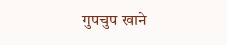गुपचुप खाने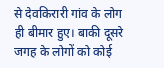से देवकिरारी गांव के लोग ही बीमार हुए। बाकी दूसरे जगह के लोगों को कोई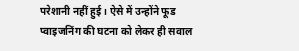परेशानी नहीं हुई। ऐसे में उन्होंने फूड प्वाइजनिंग की घटना को लेकर ही सवाल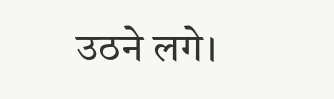उठने लगे।